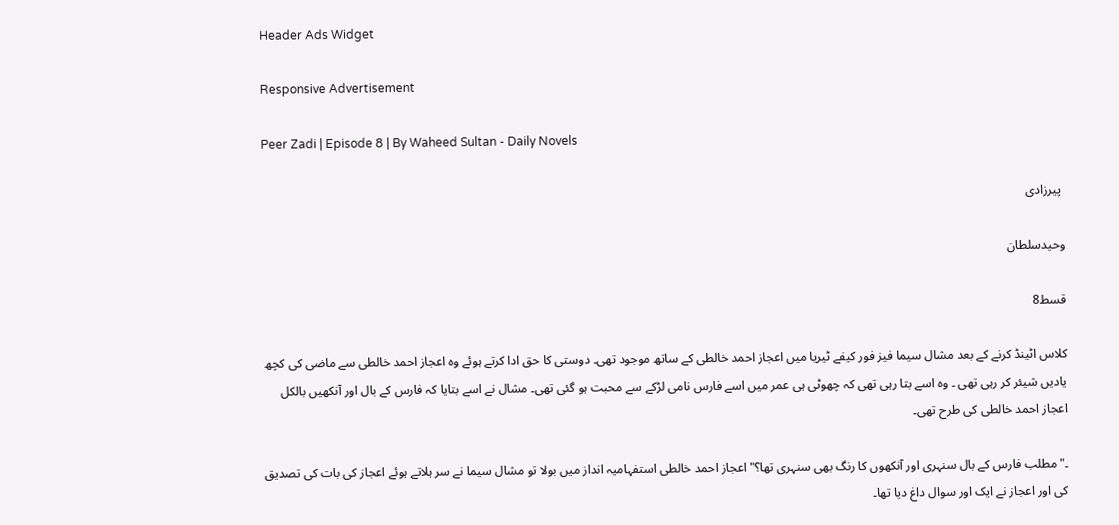Header Ads Widget

Responsive Advertisement

Peer Zadi | Episode 8 | By Waheed Sultan - Daily Novels

 پیرزادی

وحیدسلطان

قسط8

کلاس اٹینڈ کرنے کے بعد مشال سیما فیز فور کیفے ٹیریا میں اعجاز احمد خالطی کے ساتھ موجود تھی۔ دوستی کا حق ادا کرتے ہوئے وہ اعجاز احمد خالطی سے ماضی کی کچھ یادیں شیئر کر رہی تھی ۔ وہ اسے بتا رہی تھی کہ چھوٹی ہی عمر میں اسے فارس نامی لڑکے سے محبت ہو گئی تھی۔ مشال نے اسے بتایا کہ فارس کے بال اور آنکھیں بالکل اعجاز احمد خالطی کی طرح تھی۔

۔"مطلب فارس کے بال سنہری اور آنکھوں کا رنگ بھی سنہری تھا؟"اعجاز احمد خالطی استفہامیہ انداز میں بولا تو مشال سیما نے سر ہلاتے ہوئے اعجاز کی بات کی تصدیق کی اور اعجاز نے ایک اور سوال داغ دیا تھا۔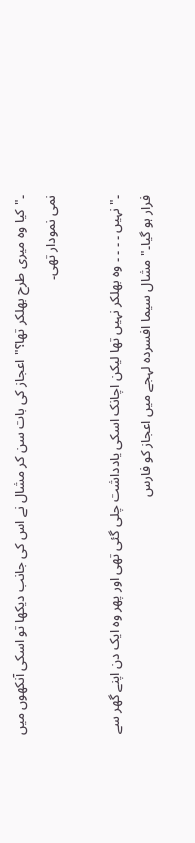۔"کیا وہ میری طرح بھلکر تھا؟"اعجاز کی بات سن کر مشال نے اس کی جانب دیکھا تو اسکی آنکھوں میں نمی نمودار تھی۔

۔"نہیں ۔ ۔ ۔ ۔ وہ بھلکر نہیں تھا لیکن اچانک اسکی یادداشت چلی گئی تھی اور پھر وہ ایک دن اپنے گھر سے فرار ہو گیا۔"مشال سیما افسردہ لہجے میں اعجاز کو فارس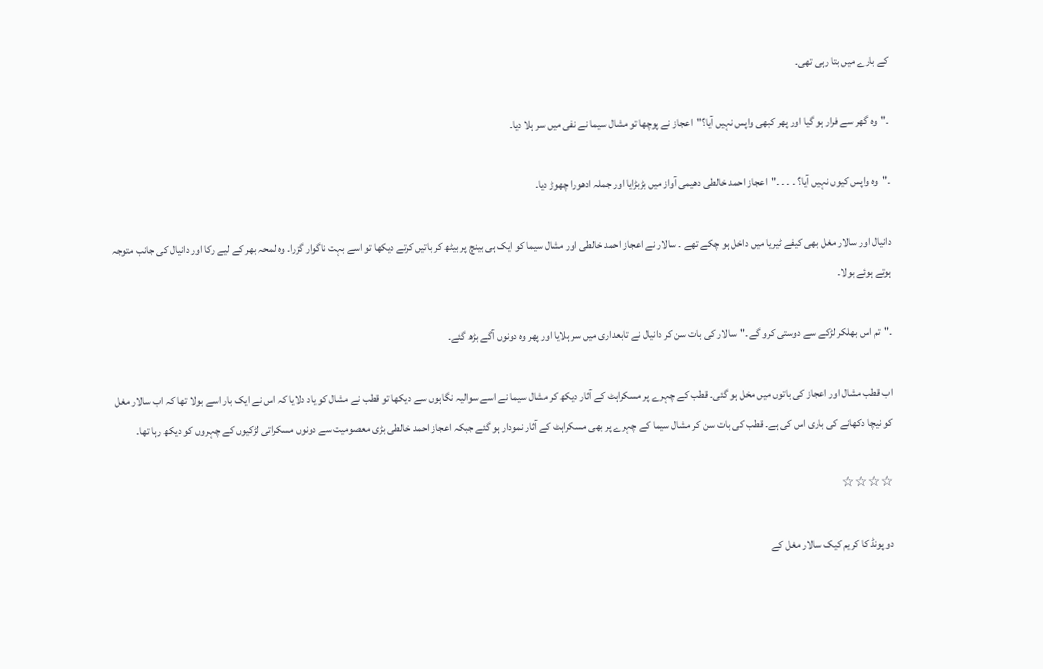کے بارے میں بتا رہی تھی۔

۔"وہ گھر سے فرار ہو گیا اور پھر کبھی واپس نہیں آیا؟"اعجاز نے پوچھا تو مشال سیما نے نفی میں سر ہلا دیا۔

۔"وہ واپس کیوں نہیں آیا؟ ۔ ۔ ۔ ۔"اعجاز احمد خالطی دھیمی آواز میں بڑبڑایا اور جملہ ادھورا چھوڑ دیا۔

دانیال اور سالار مغل بھی کیفے ٹیریا میں داخل ہو چکے تھے ۔ سالار نے اعجاز احمد خالطی اور مشال سیما کو ایک ہی بینچ پر بیٹھ کر باتیں کرتے دیکھا تو اسے بہت ناگوار گزرا۔ وہ لمحہ بھر کے لیے رکا اور دانیال کی جانب متوجہ ہوتے ہوئے بولا۔

۔"تم اس بھلکر لڑکے سے دوستی کرو گے۔"سالار کی بات سن کر دانیال نے تابعداری میں سر ہلایا اور پھر وہ دونوں آگے بڑھ گئے۔

اب قطب مشال اور اعجاز کی باتوں میں مخل ہو گئی۔ قطب کے چہرے پر مسکراہٹ کے آثار دیکھ کر مشال سیما نے اسے سوالیہ نگاہوں سے دیکھا تو قطب نے مشال کو یاد دلایا کہ اس نے ایک بار اسے بولا تھا کہ اب سالار مغل کو نیچا دکھانے کی باری اس کی ہے۔ قطب کی بات سن کر مشال سیما کے چہرے پر بھی مسکراہٹ کے آثار نمودار ہو گئے جبکہ اعجاز احمد خالطی بڑی معصومیت سے دونوں مسکراتی لڑکیوں کے چہروں کو دیکھ رہا تھا۔

☆☆☆☆

دو پونڈ کا کریم کیک سالار مغل کے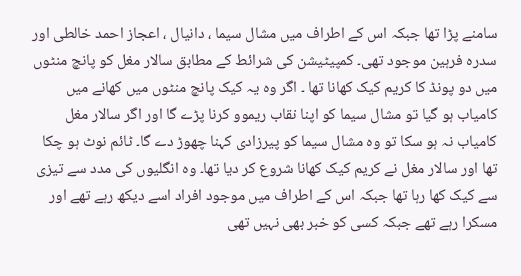سامنے پڑا تھا جبکہ اس کے اطراف میں مشال سیما ، دانیال ، اعجاز احمد خالطی اور سدرہ فرہین موجود تھی۔ کمپیٹیشن کی شرائط کے مطابق سالار مغل کو پانچ منٹوں میں دو پونڈ کا کریم کیک کھانا تھا ۔ اگر وہ یہ کیک پانچ منٹوں میں کھانے میں کامیاب ہو گیا تو مشال سیما کو اپنا نقاب ریموو کرنا پڑے گا اور اگر سالار مغل کامیاب نہ ہو سکا تو وہ مشال سیما کو پیرزادی کہنا چھوڑ دے گا۔ ٹائم نوٹ ہو چکا تھا اور سالار مغل نے کریم کیک کھانا شروع کر دیا تھا۔ وہ انگلیوں کی مدد سے تیزی سے کیک کھا رہا تھا جبکہ اس کے اطراف میں موجود افراد اسے دیکھ رہے تھے اور مسکرا رہے تھے جبکہ کسی کو خبر بھی نہیں تھی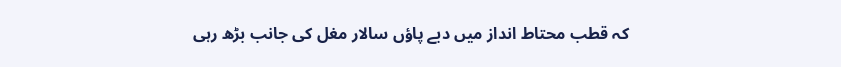کہ قطب محتاط انداز میں دبے پاؤں سالار مغل کی جانب بڑھ رہی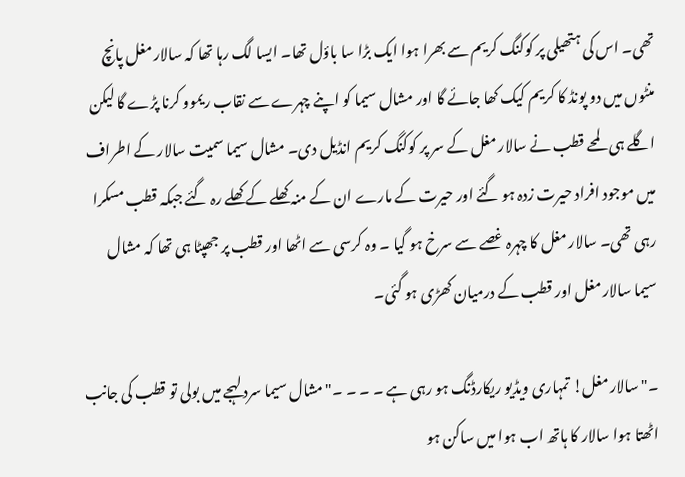تھی۔ اس کی ہتھیلی پر کوکنگ کریم سے بھرا ہوا ایک بڑا سا باؤل تھا۔ ایسا لگ رہا تھا کہ سالار مغل پانچ منٹوں میں دو پونڈ کا کریم کیک کھا جائے گا اور مشال سیما کو اپنے چہرے سے نقاب ریموو کرنا پڑے گا لیکن اگلے ہی لمحے قطب نے سالار مغل کے سر پر کوکنگ کریم انڈیل دی۔ مشال سیما سمیت سالار کے اطراف میں موجود افراد حیرت زدہ ہو گئے اور حیرت کے مارے ان کے منہ کھلے کے کھلے رہ گئے جبکہ قطب مسکرا رہی تھی۔ سالار مغل کا چہرہ غصے سے سرخ ہو گیا ۔ وہ کرسی سے اٹھا اور قطب پر جھپٹا ہی تھا کہ مشال سیما سالار مغل اور قطب کے درمیان کھڑی ہو گئی۔

۔"سالار مغل! تمہاری ویڈیو ریکارڈنگ ہو رہی ہے ۔ ۔ ۔ ۔"مشال سیما سرد لہجے میں بولی تو قطب کی جانب اٹھتا ہوا سالار کا ہاتھ اب ہوا میں ساکن ہو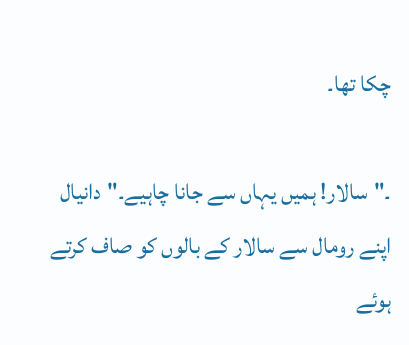چکا تھا۔

۔"سالار! ہمیں یہاں سے جانا چاہیے۔"دانیال اپنے رومال سے سالار کے بالوں کو صاف کرتے ہوئے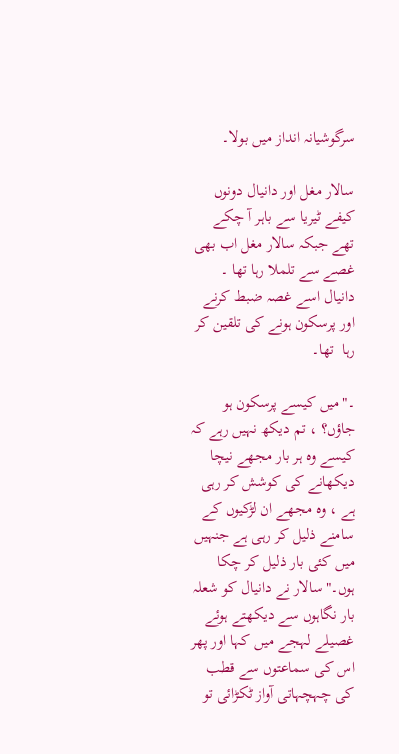سرگوشیانہ انداز میں بولا۔

سالار مغل اور دانیال دونوں کیفے ٹیریا سے باہر آ چکے تھے جبکہ سالار مغل اب بھی غصے سے تلملا رہا تھا ۔ دانیال اسے غصہ ضبط کرنے اور پرسکون ہونے کی تلقین کر رہا  تھا۔

۔"میں کیسے پرسکون ہو جاؤں؟ ، تم دیکھ نہیں رہے کہ کیسے وہ ہر بار مجھے نیچا دیکھانے کی کوشش کر رہی ہے ، وہ مجھے ان لڑکیوں کے سامنے ذلیل کر رہی ہے جنہیں میں کئی بار ذلیل کر چکا ہوں۔"سالار نے دانیال کو شعلہ بار نگاہوں سے دیکھتے ہوئے غصیلے لہجے میں کہا اور پھر اس کی سماعتوں سے قطب کی چہچہاتی آواز ٹکڑائی تو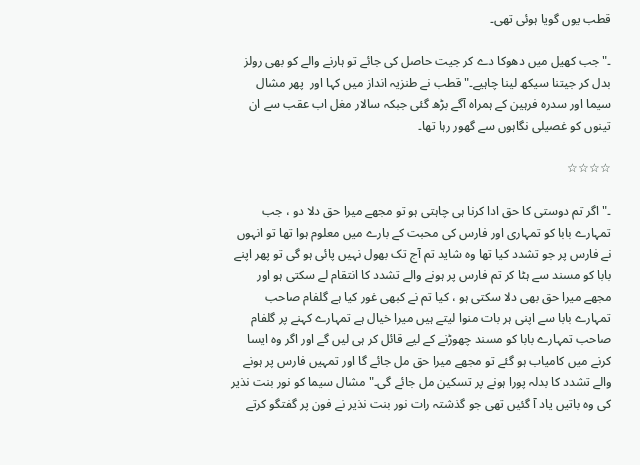قطب یوں گویا ہوئی تھی۔

۔"جب کھیل میں دھوکا دے کر جیت حاصل کی جائے تو ہارنے والے کو بھی رولز بدل کر جیتنا سیکھ لینا چاہیے۔"قطب نے طنزیہ انداز میں کہا اور  پھر مشال سیما اور سدرہ فرہین کے ہمراہ آگے بڑھ گئی جبکہ سالار مغل اب عقب سے ان تینوں کو غصیلی نگاہوں سے گھور رہا تھا۔

☆☆☆☆

۔"اگر تم دوستی کا حق ادا کرنا ہی چاہتی ہو تو مجھے میرا حق دلا دو ، جب تمہارے بابا کو تمہاری اور فارس کی محبت کے بارے میں معلوم ہوا تھا تو انہوں نے فارس پر جو تشدد کیا تھا وہ شاید تم آج تک بھول نہیں پائی ہو گی تو پھر اپنے بابا کو مسند سے ہٹا کر تم فارس پر ہونے والے تشدد کا انتقام لے سکتی ہو اور مجھے میرا حق بھی دلا سکتی ہو ، کیا تم نے کبھی غور کیا ہے گلفام صاحب تمہارے بابا سے اپنی ہر بات منوا لیتے ہیں میرا خیال ہے تمہارے کہنے پر گلفام صاحب تمہارے بابا کو مسند چھوڑنے کے لیے قائل کر ہی لیں گے اور اگر وہ ایسا کرنے میں کامیاب ہو گئے تو مجھے میرا حق مل جائے گا اور تمہیں فارس پر ہونے والے تشدد کا بدلہ پورا ہونے پر تسکین مل جائے گی۔"مشال سیما کو نور بنت نذیر کی وہ باتیں یاد آ گئیں تھی جو گذشتہ رات نور بنت نذیر نے فون پر گفتگو کرتے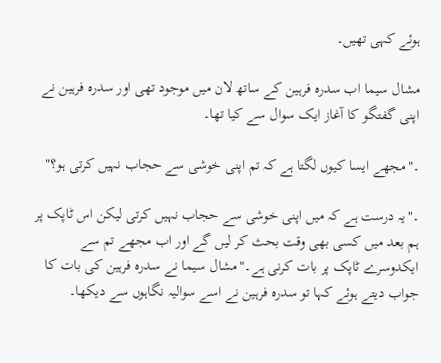ہوئے کہی تھیں۔

مشال سیما اب سدرہ فرہین کے ساتھ لان میں موجود تھی اور سدرہ فرہین نے اپنی گفتگو کا آغاز ایک سوال سے کیا تھا۔

۔"مجھے ایسا کیوں لگتا ہے کہ تم اپنی خوشی سے حجاب نہیں کرتی ہو؟"

۔"یہ درست ہے کہ میں اپنی خوشی سے حجاب نہیں کرتی لیکن اس ٹاپک پر ہم بعد میں کسی بھی وقت بحث کر لیں گے اور اب مجھے تم سے ایکدوسرے ٹاپک پر بات کرنی ہے۔"مشال سیما نے سدرہ فرہین کی بات کا جواب دیتے ہوئے کہا تو سدرہ فرہین نے اسے سوالیہ نگاہوں سے دیکھا۔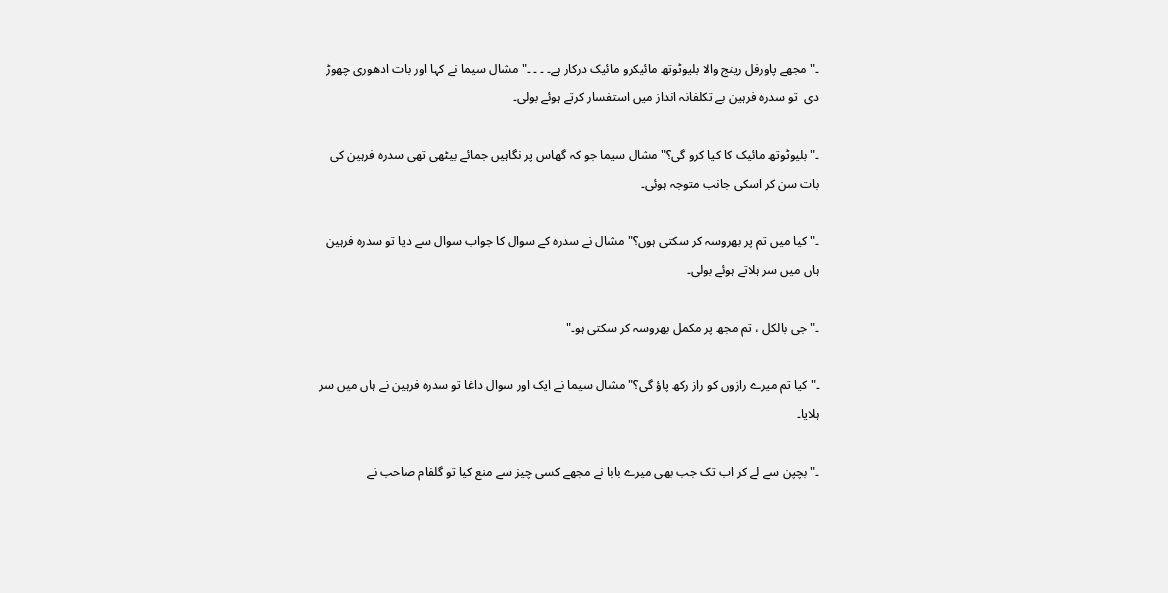۔"مجھے پاورفل رینج والا بلیوٹوتھ مائیکرو مائیک درکار ہے۔ ۔ ۔ ۔"مشال سیما نے کہا اور بات ادھوری چھوڑ دی  تو سدرہ فرہین بے تکلفانہ انداز میں استفسار کرتے ہوئے بولی۔

۔"بلیوٹوتھ مائیک کا کیا کرو گی؟"مشال سیما جو کہ گھاس پر نگاہیں جمائے بیٹھی تھی سدرہ فرہین کی بات سن کر اسکی جانب متوجہ ہوئی۔

۔"کیا میں تم پر بھروسہ کر سکتی ہوں؟"مشال نے سدرہ کے سوال کا جواب سوال سے دیا تو سدرہ فرہین ہاں میں سر ہلاتے ہوئے بولی۔

۔"جی بالکل ، تم مجھ پر مکمل بھروسہ کر سکتی ہو۔"

۔"کیا تم میرے رازوں کو راز رکھ پاؤ گی؟"مشال سیما نے ایک اور سوال داغا تو سدرہ فرہین نے ہاں میں سر ہلایا۔

۔"بچپن سے لے کر اب تک جب بھی میرے بابا نے مجھے کسی چیز سے منع کیا تو گلفام صاحب نے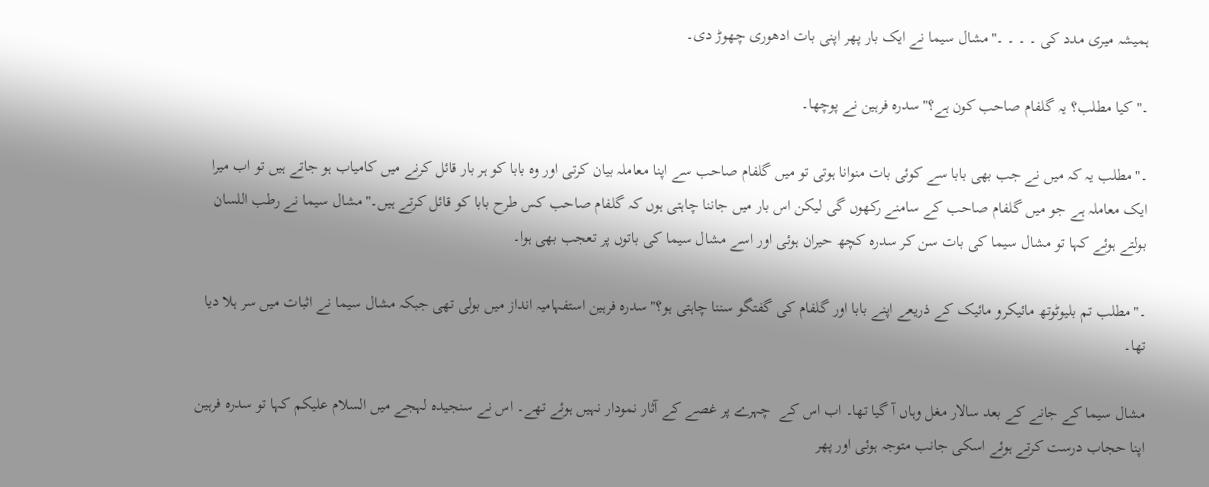ہمیشہ میری مدد کی ۔ ۔ ۔ ۔"مشال سیما نے ایک بار پھر اپنی بات ادھوری چھوڑ دی۔

۔"کیا مطلب؟ یہ گلفام صاحب کون ہے؟"سدرہ فرہین نے پوچھا۔

۔"مطلب یہ کہ میں نے جب بھی بابا سے کوئی بات منوانا ہوتی تو میں گلفام صاحب سے اپنا معاملہ بیان کرتی اور وہ بابا کو ہر بار قائل کرنے میں کامیاب ہو جاتے ہیں تو اب میرا ایک معاملہ ہے جو میں گلفام صاحب کے سامنے رکھوں گی لیکن اس بار میں جاننا چاہتی ہوں کہ گلفام صاحب کس طرح بابا کو قائل کرتے ہیں۔"مشال سیما نے رطب اللسان بولتے ہوئے کہا تو مشال سیما کی بات سن کر سدرہ کچھ حیران ہوئی اور اسے مشال سیما کی باتوں پر تعجب بھی ہوا۔

۔"مطلب تم بلیوٹوتھ مائیکرو مائیک کے ذریعے اپنے بابا اور گلفام کی گفتگو سننا چاہتی ہو؟"سدرہ فرہین استفہامیہ انداز میں بولی تھی جبکہ مشال سیما نے اثبات میں سر ہلا دیا تھا۔

مشال سیما کے جانے کے بعد سالار مغل وہاں آ گیا تھا۔ اب اس کے  چہرے پر غصے کے آثار نمودار نہیں ہوئے تھے۔ اس نے سنجیدہ لہجے میں السلام علیکم کہا تو سدرہ فرہین اپنا حجاب درست کرتے ہوئے اسکی جانب متوجہ ہوئی اور پھر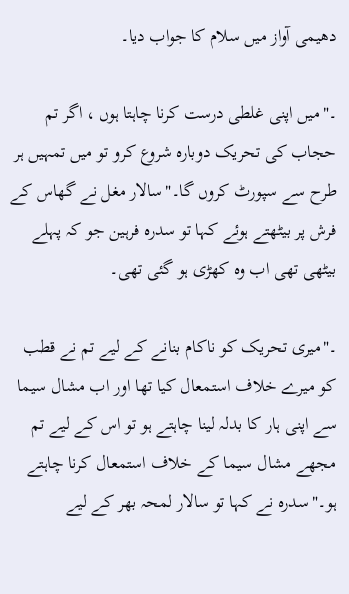دھیمی آواز میں سلام کا جواب دیا۔

۔"میں اپنی غلطی درست کرنا چاہتا ہوں ، اگر تم حجاب کی تحریک دوبارہ شروع کرو تو میں تمہیں ہر طرح سے سپورٹ کروں گا۔"سالار مغل نے گھاس کے فرش پر بیٹھتے ہوئے کہا تو سدرہ فرہین جو کہ پہلے بیٹھی تھی اب وہ کھڑی ہو گئی تھی۔

۔"میری تحریک کو ناکام بنانے کے لیے تم نے قطب کو میرے خلاف استمعال کیا تھا اور اب مشال سیما سے اپنی ہار کا بدلہ لینا چاہتے ہو تو اس کے لیے تم مجھے مشال سیما کے خلاف استمعال کرنا چاہتے ہو۔"سدرہ نے کہا تو سالار لمحہ بھر کے لیے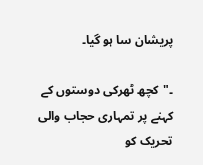پریشان سا ہو گیا۔

۔"کچھ ٹھرکی دوستوں کے کہنے پر تمہاری حجاب والی تحریک کو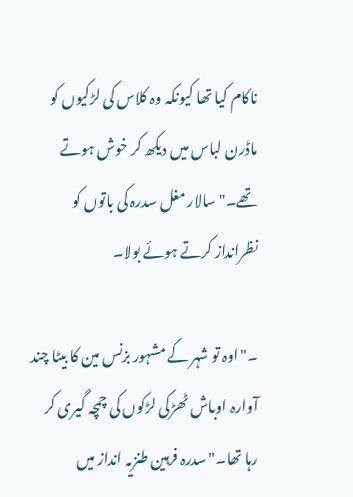ناکام کیا تھا کیونکہ وہ کلاس کی لڑکیوں کو ماڈرن لباس میں دیکھ کر خوش ہوتے تھے۔"سالار مغل سدرہ کی باتوں کو نظرانداز کرتے ہوئے بولا۔

۔"اوہ تو شہر کے مشہور بزنس مین کا بیٹا چند آوارہ اوباش ٹھڑکی لڑکوں کی چمچہ گیری کر رہا تھا۔"سدرہ فرہین طنزیہ انداز میں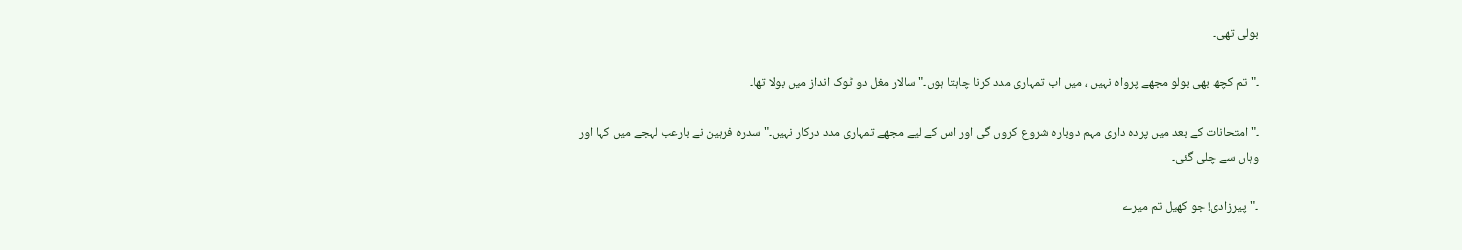بولی تھی۔

۔"تم کچھ بھی بولو مجھے پرواہ نہیں ، میں اب تمہاری مدد کرنا چاہتا ہوں۔"سالار مغل دو ٹوک انداز میں بولا تھا۔

۔"امتحانات کے بعد میں پردہ داری مہم دوبارہ شروع کروں گی اور اس کے لیے مجھے تمہاری مدد درکار نہیں۔"سدرہ فرہین نے بارعب لہجے میں کہا اور وہاں سے چلی گئی۔

۔"پیرزادی! جو کھیل تم میرے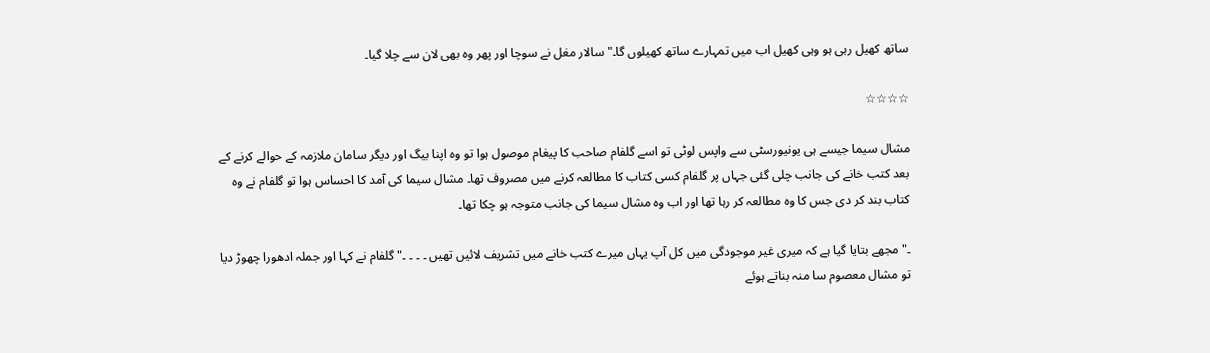ساتھ کھیل رہی ہو وہی کھیل اب میں تمہارے ساتھ کھیلوں گا۔"سالار مغل نے سوچا اور پھر وہ بھی لان سے چلا گیا۔

☆☆☆☆

مشال سیما جیسے ہی یونیورسٹی سے واپس لوٹی تو اسے گلفام صاحب کا پیغام موصول ہوا تو وہ اپنا بیگ اور دیگر سامان ملازمہ کے حوالے کرنے کے بعد کتب خانے کی جانب چلی گئی جہاں پر گلفام کسی کتاب کا مطالعہ کرنے میں مصروف تھا۔ مشال سیما کی آمد کا احساس ہوا تو گلفام نے وہ کتاب بند کر دی جس کا وہ مطالعہ کر رہا تھا اور اب وہ مشال سیما کی جانب متوجہ ہو چکا تھا۔

۔"مجھے بتایا گیا ہے کہ میری غیر موجودگی میں کل آپ یہاں میرے کتب خانے میں تشریف لائیں تھیں ۔ ۔ ۔ ۔"گلفام نے کہا اور جملہ ادھورا چھوڑ دیا تو مشال معصوم سا منہ بناتے ہوئے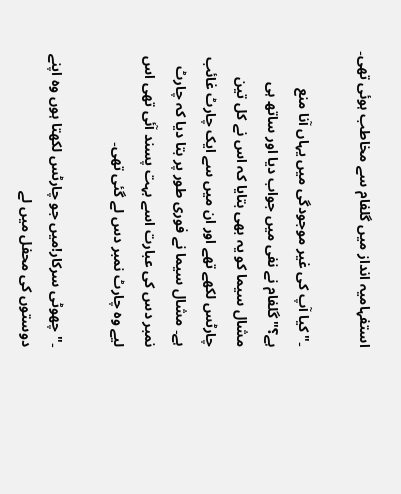استفہامیہ انداز میں گلفام سے مخاطب ہوئی تھی۔

۔"کیا آپ کی غیر موجودگی میں یہاں آنا منع ہے؟"گلفام نے نفی میں جواب دیا اور ساتھ ہی مشال سیما کو یہ بھی بتایا کہ اس نے کل تین چارٹس لکھے تھے اور ان میں سے ایک چارٹ غائب ہے۔ مشال سیما نے فوری طور پر بتا دیا کہ چارٹ نمبر دس کی عبارت اسے بہت پسند آئی تھی اس لیے وہ چارٹ نمبر دس لے گئی تھی۔

۔"چھوٹی سرکار!میں جو چارٹس لکھتا ہوں وہ اپنے دوستوں کی محفل میں لے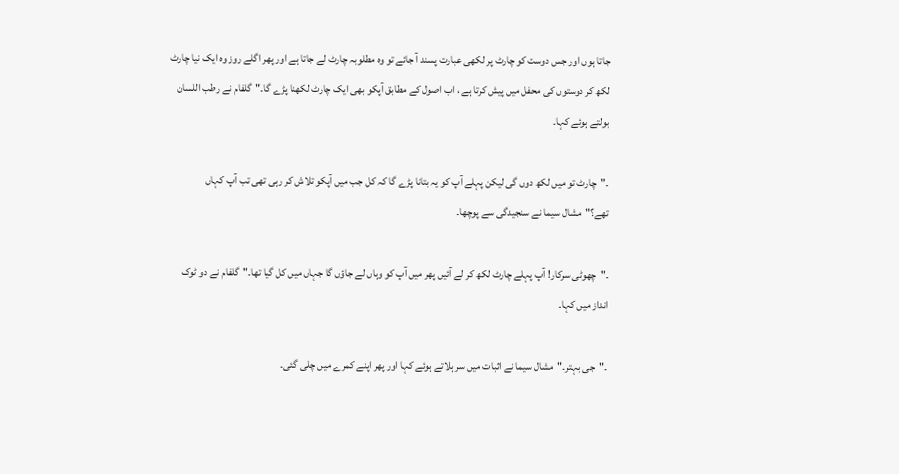جاتا ہوں اور جس دوست کو چارٹ پر لکھی عبارت پسند آ جائے تو وہ مطلوبہ چارٹ لے جاتا ہے اور پھر اگلے روز وہ ایک نیا چارٹ لکھ کر دوستوں کی محفل میں پیش کرتا ہے ، اب اصول کے مطابق آپکو بھی ایک چارٹ لکھنا پڑے گا۔"گلفام نے رطب اللسان بولتے ہوئے کہا۔

۔"چارٹ تو میں لکھ دوں گی لیکن پہلے آپ کو یہ بتانا پڑے گا کہ کل جب میں آپکو تلاش کر رہی تھی تب آپ کہاں تھے؟"مشال سیما نے سنجیدگی سے پوچھا۔

۔"چھوٹی سرکار! آپ پہلے چارٹ لکھ کر لے آئیں پھر میں آپ کو وہاں لے جاؤں گا جہاں میں کل گیا تھا۔"گلفام نے دو ٹوک انداز میں کہا۔

۔"جی بہتر۔"مشال سیما نے اثبات میں سر ہلاتے ہوئے کہا اور پھر اپنے کمرے میں چلی گئی۔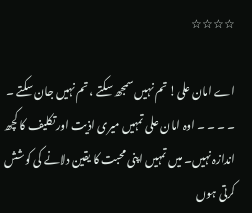☆☆☆☆

اے امان علی! تم نہیں سمجھ سکتے ، تم نہیں جان سکتے ۔ ۔ ۔ ۔ ۔ اوہ امان علی تمہیں میری اذیت اور تکلیف کا کچھ اندازہ نہیں۔ میں تمہیں اپنی محبت کا یقین دلانے کی کوشش کرتی ہوں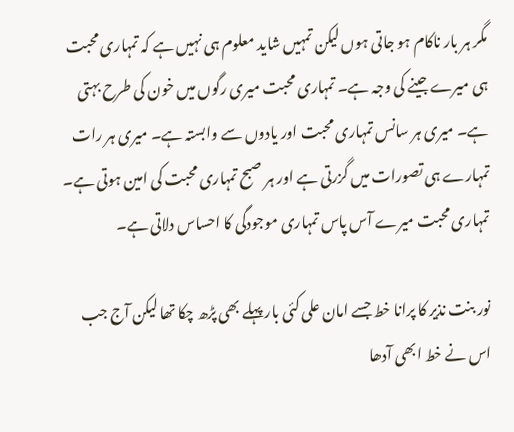مگر ہر بار ناکام ہو جاتی ہوں لیکن تمہیں شاید معلوم ہی نہیں ہے کہ تمہاری محبت ہی میرے جینے کی وجہ ہے۔ تمہاری محبت میری رگوں میں خون کی طرح بہتی ہے۔ میری ہر سانس تمہاری محبت اور یادوں سے وابستہ ہے۔ میری ہر رات تمہارے ہی تصورات میں گزرتی ہے اور ہر صبح تمہاری محبت کی امین ہوتی ہے۔ تمہاری محبت میرے آس پاس تمہاری موجودگی کا احساس دلاتی ہے۔

نور بنت نذیر کا پرانا خط جسے امان علی کئی بار پہلے بھی پڑھ چکا تھا لیکن آج جب اس نے خط ابھی آدھا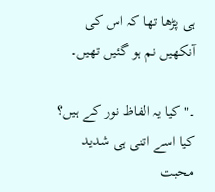ہی پڑھا تھا کہ اس کی آنکھیں نم ہو گئیں تھیں۔

۔"کیا یہ الفاظ نور کے ہیں؟ کیا اسے اتنی ہی شدید محبت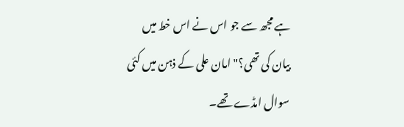ہے مجھ سے جو اس نے اس خط میں بیان کی تھی؟"امان علی کے ذہن میں کئی سوال امڈے تھے۔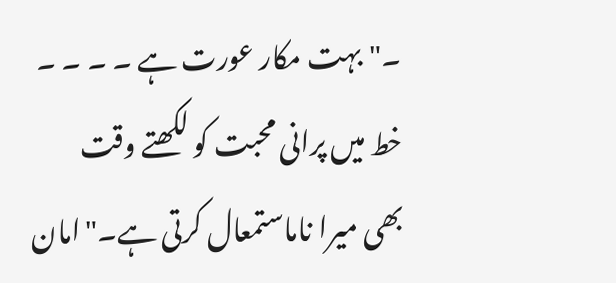۔"بہت مکار عورت ہے ۔ ۔ ۔ ۔ خط میں پرانی محبت کو لکھتے وقت بھی میرا ناماستمعال کرتی ہے۔"امان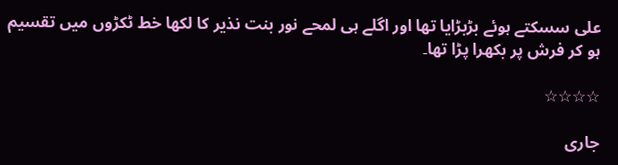علی سسکتے ہوئے بڑبڑایا تھا اور اگلے ہی لمحے نور بنت نذیر کا لکھا خط ٹکڑوں میں تقسیم ہو کر فرش پر بکھرا پڑا تھا۔

☆☆☆☆

جاری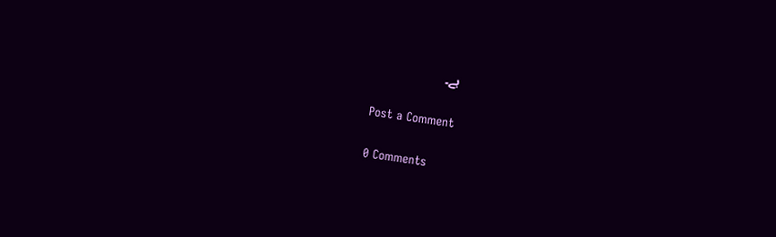ہے۔

Post a Comment

0 Comments